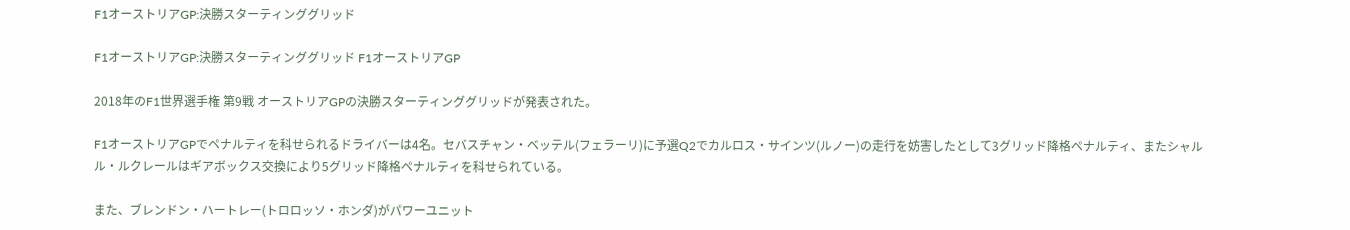F1オーストリアGP:決勝スターティンググリッド

F1オーストリアGP:決勝スターティンググリッド F1オーストリアGP

2018年のF1世界選手権 第9戦 オーストリアGPの決勝スターティンググリッドが発表された。

F1オーストリアGPでペナルティを科せられるドライバーは4名。セバスチャン・ベッテル(フェラーリ)に予選Q2でカルロス・サインツ(ルノー)の走行を妨害したとして3グリッド降格ペナルティ、またシャルル・ルクレールはギアボックス交換により5グリッド降格ペナルティを科せられている。

また、ブレンドン・ハートレー(トロロッソ・ホンダ)がパワーユニット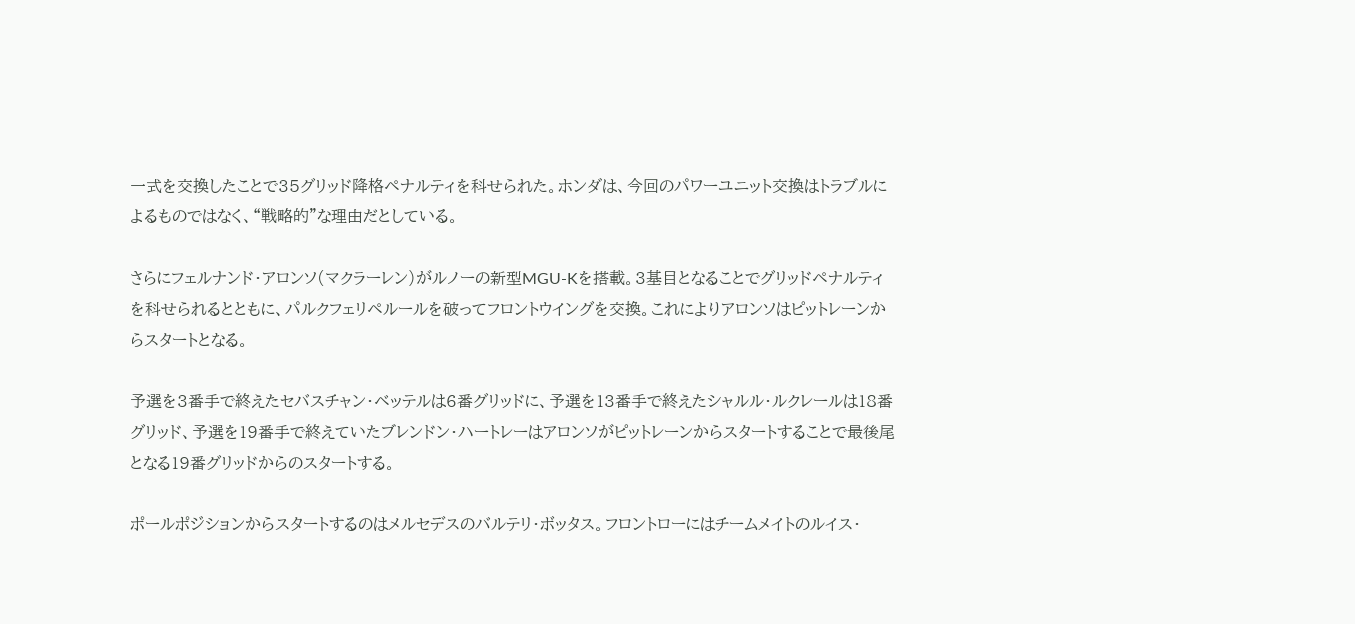一式を交換したことで35グリッド降格ペナルティを科せられた。ホンダは、今回のパワーユニット交換はトラブルによるものではなく、“戦略的”な理由だとしている。

さらにフェルナンド・アロンソ(マクラーレン)がルノーの新型MGU-Kを搭載。3基目となることでグリッドペナルティを科せられるとともに、パルクフェリペルールを破ってフロントウイングを交換。これによりアロンソはピットレーンからスタートとなる。

予選を3番手で終えたセバスチャン・ベッテルは6番グリッドに、予選を13番手で終えたシャルル・ルクレールは18番グリッド、予選を19番手で終えていたブレンドン・ハートレーはアロンソがピットレーンからスタートすることで最後尾となる19番グリッドからのスタートする。

ポールポジションからスタートするのはメルセデスのバルテリ・ボッタス。フロントローにはチームメイトのルイス・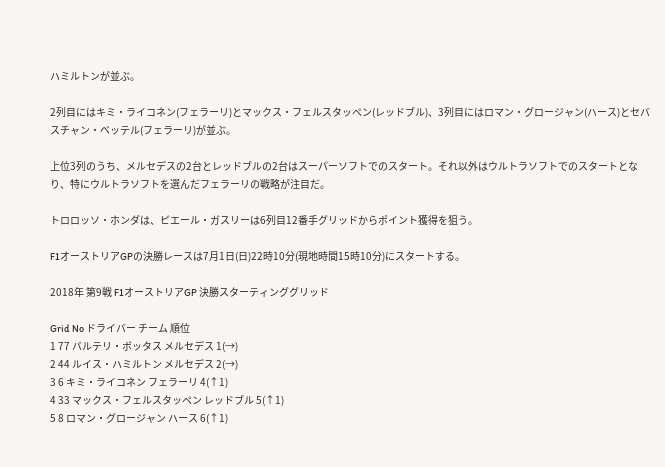ハミルトンが並ぶ。

2列目にはキミ・ライコネン(フェラーリ)とマックス・フェルスタッペン(レッドブル)、3列目にはロマン・グロージャン(ハース)とセバスチャン・ベッテル(フェラーリ)が並ぶ。

上位3列のうち、メルセデスの2台とレッドブルの2台はスーパーソフトでのスタート。それ以外はウルトラソフトでのスタートとなり、特にウルトラソフトを選んだフェラーリの戦略が注目だ。

トロロッソ・ホンダは、ピエール・ガスリーは6列目12番手グリッドからポイント獲得を狙う。

F1オーストリアGPの決勝レースは7月1日(日)22時10分(現地時間15時10分)にスタートする。

2018年 第9戦 F1オーストリアGP 決勝スターティンググリッド

Grid No ドライバー チーム 順位
1 77 バルテリ・ボッタス メルセデス 1(→)
2 44 ルイス・ハミルトン メルセデス 2(→)
3 6 キミ・ライコネン フェラーリ 4(↑1)
4 33 マックス・フェルスタッペン レッドブル 5(↑1)
5 8 ロマン・グロージャン ハース 6(↑1)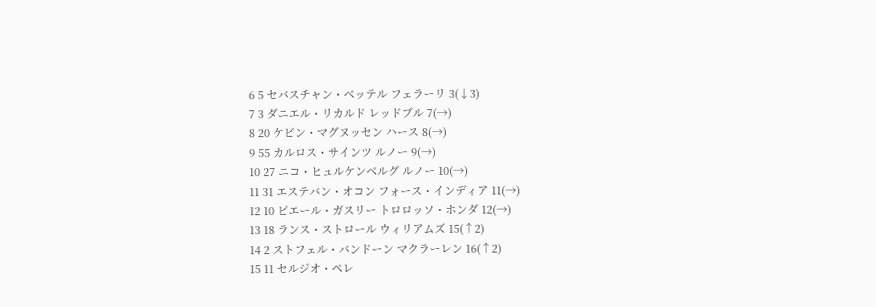6 5 セバスチャン・ベッテル フェラーリ 3(↓3)
7 3 ダニエル・リカルド レッドブル 7(→)
8 20 ケビン・マグヌッセン ハース 8(→)
9 55 カルロス・サインツ ルノー 9(→)
10 27 ニコ・ヒュルケンベルグ ルノー 10(→)
11 31 エステバン・オコン フォース・インディア 11(→)
12 10 ピエール・ガスリー トロロッソ・ホンダ 12(→)
13 18 ランス・ストロール ウィリアムズ 15(↑2)
14 2 ストフェル・バンドーン マクラーレン 16(↑2)
15 11 セルジオ・ペレ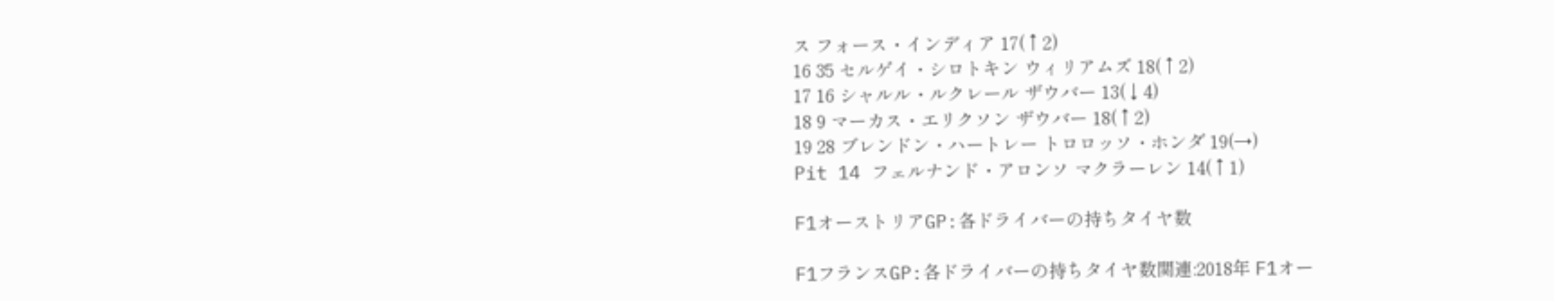ス フォース・インディア 17(↑2)
16 35 セルゲイ・シロトキン ウィリアムズ 18(↑2)
17 16 シャルル・ルクレール ザウバー 13(↓4)
18 9 マーカス・エリクソン ザウバー 18(↑2)
19 28 ブレンドン・ハートレー トロロッソ・ホンダ 19(→)
Pit 14 フェルナンド・アロンソ マクラーレン 14(↑1)

F1オーストリアGP:各ドライバーの持ちタイヤ数

F1フランスGP:各ドライバーの持ちタイヤ数関連:2018年 F1オー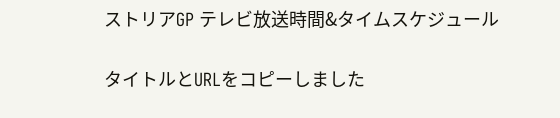ストリアGP テレビ放送時間&タイムスケジュール

タイトルとURLをコピーしました